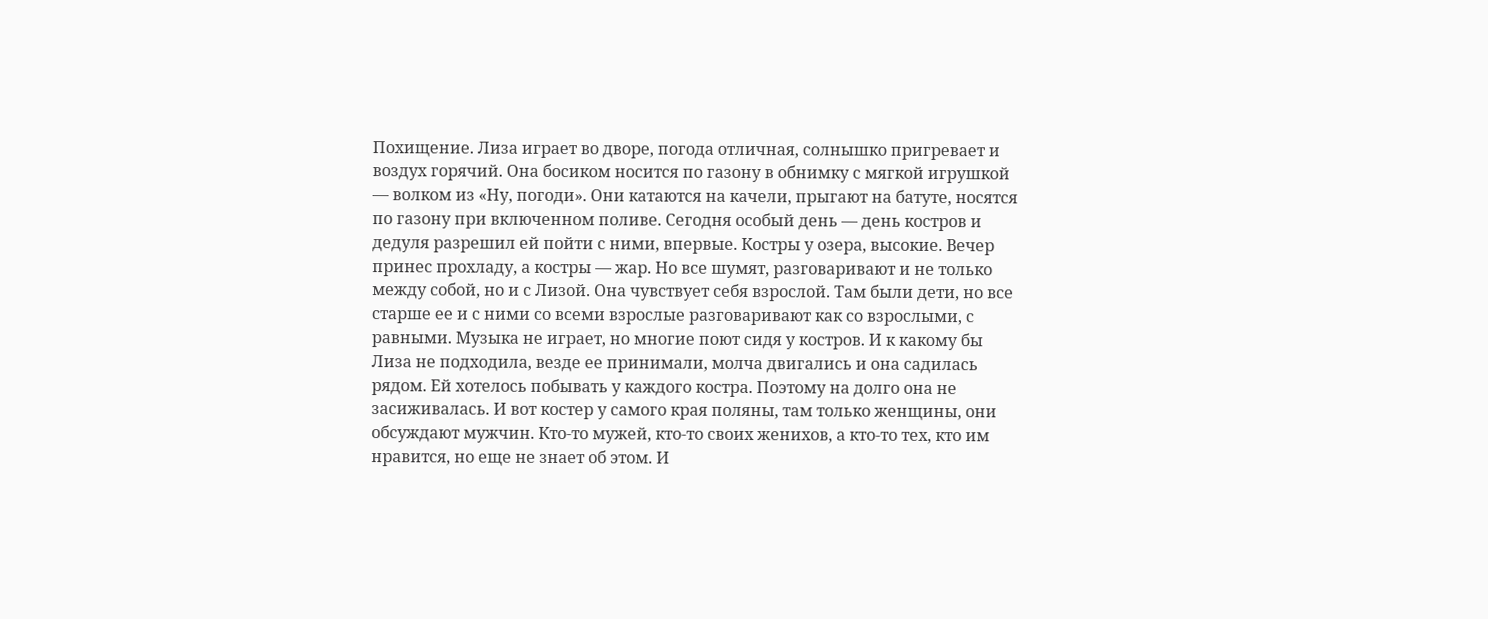Похищение. Лиза играет во дворе, погода отличная, солнышко пригревает и воздух горячий. Она босиком носится по газону в обнимку с мягкой игрушкой — волком из «Ну, погоди». Они катаются на качели, прыгают на батуте, носятся по газону при включенном поливе. Сегодня особый день — день костров и дедуля разрешил ей пойти с ними, впервые. Костры у озера, высокие. Вечер принес прохладу, а костры — жар. Но все шумят, разговаривают и не только между собой, но и с Лизой. Она чувствует себя взрослой. Там были дети, но все старше ее и с ними со всеми взрослые разговаривают как со взрослыми, с равными. Музыка не играет, но многие поют сидя у костров. И к какому бы Лиза не подходила, везде ее принимали, молча двигались и она садилась рядом. Ей хотелось побывать у каждого костра. Поэтому на долго она не засиживалась. И вот костер у самого края поляны, там только женщины, они обсуждают мужчин. Кто-то мужей, кто-то своих женихов, а кто-то тех, кто им нравится, но еще не знает об этом. И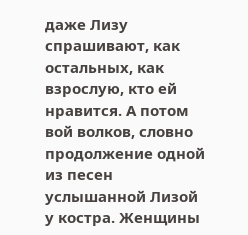даже Лизу спрашивают, как остальных, как взрослую, кто ей нравится. А потом вой волков, словно продолжение одной из песен услышанной Лизой у костра. Женщины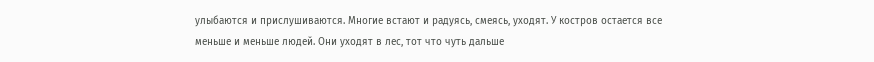улыбаются и прислушиваются. Многие встают и радуясь, смеясь, уходят. У костров остается все меньше и меньше людей. Они уходят в лес, тот что чуть дальше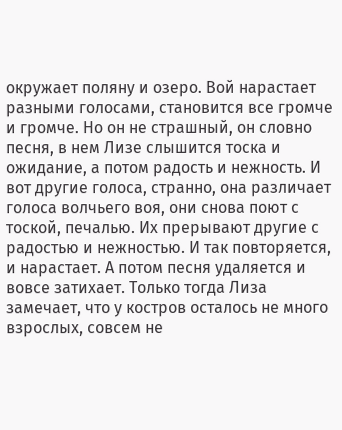окружает поляну и озеро. Вой нарастает разными голосами, становится все громче и громче. Но он не страшный, он словно песня, в нем Лизе слышится тоска и ожидание, а потом радость и нежность. И вот другие голоса, странно, она различает голоса волчьего воя, они снова поют с тоской, печалью. Их прерывают другие с радостью и нежностью. И так повторяется, и нарастает. А потом песня удаляется и вовсе затихает. Только тогда Лиза замечает, что у костров осталось не много взрослых, совсем не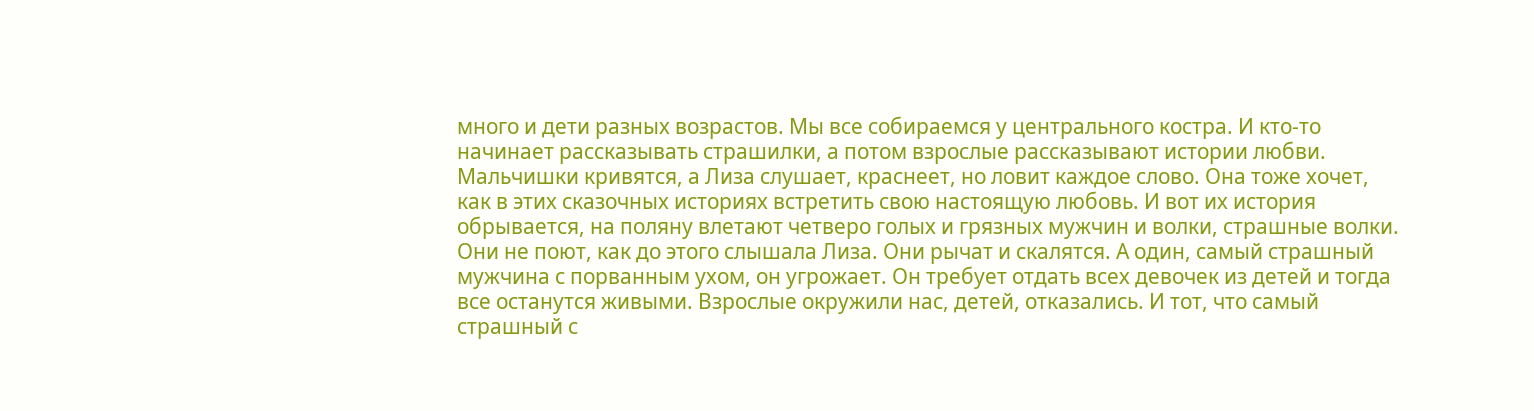много и дети разных возрастов. Мы все собираемся у центрального костра. И кто-то начинает рассказывать страшилки, а потом взрослые рассказывают истории любви. Мальчишки кривятся, а Лиза слушает, краснеет, но ловит каждое слово. Она тоже хочет, как в этих сказочных историях встретить свою настоящую любовь. И вот их история обрывается, на поляну влетают четверо голых и грязных мужчин и волки, страшные волки. Они не поют, как до этого слышала Лиза. Они рычат и скалятся. А один, самый страшный мужчина с порванным ухом, он угрожает. Он требует отдать всех девочек из детей и тогда все останутся живыми. Взрослые окружили нас, детей, отказались. И тот, что самый страшный с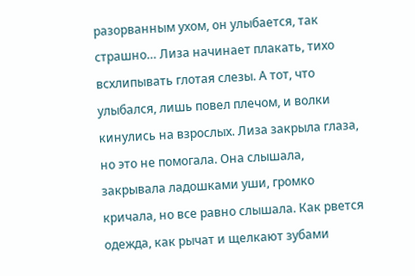разорванным ухом, он улыбается, так страшно… Лиза начинает плакать, тихо всхлипывать глотая слезы. А тот, что улыбался, лишь повел плечом, и волки кинулись на взрослых. Лиза закрыла глаза, но это не помогала. Она слышала, закрывала ладошками уши, громко кричала, но все равно слышала. Как рвется одежда, как рычат и щелкают зубами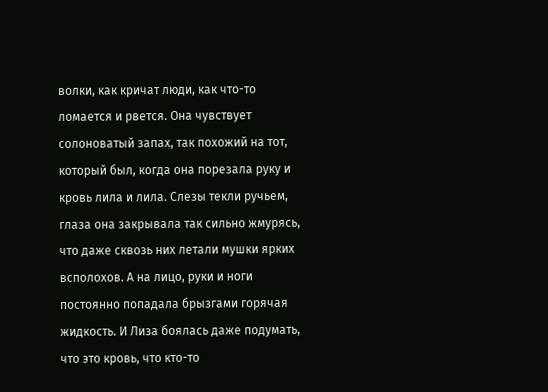волки, как кричат люди, как что-то ломается и рвется. Она чувствует солоноватый запах, так похожий на тот, который был, когда она порезала руку и кровь лила и лила. Слезы текли ручьем, глаза она закрывала так сильно жмурясь, что даже сквозь них летали мушки ярких всполохов. А на лицо, руки и ноги постоянно попадала брызгами горячая жидкость. И Лиза боялась даже подумать, что это кровь, что кто-то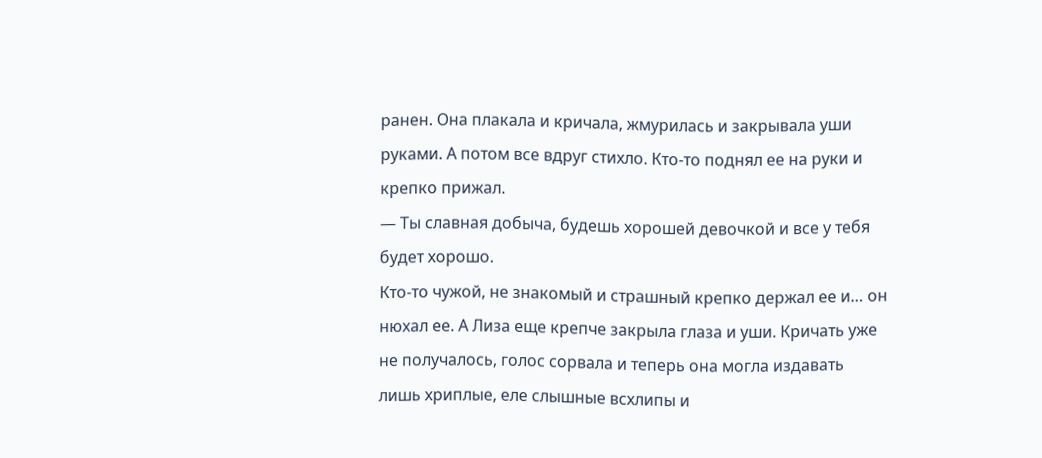ранен. Она плакала и кричала, жмурилась и закрывала уши руками. А потом все вдруг стихло. Кто-то поднял ее на руки и крепко прижал.
— Ты славная добыча, будешь хорошей девочкой и все у тебя будет хорошо.
Кто-то чужой, не знакомый и страшный крепко держал ее и… он нюхал ее. А Лиза еще крепче закрыла глаза и уши. Кричать уже не получалось, голос сорвала и теперь она могла издавать лишь хриплые, еле слышные всхлипы и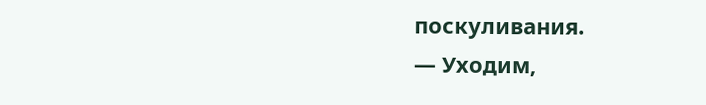поскуливания.
— Уходим,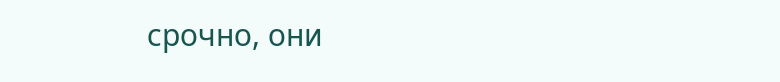срочно, они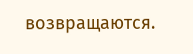возвращаются.